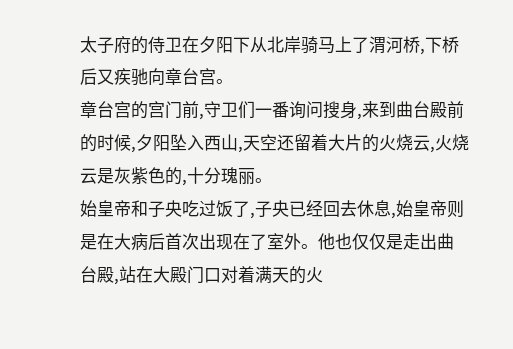太子府的侍卫在夕阳下从北岸骑马上了渭河桥,下桥后又疾驰向章台宫。
章台宫的宫门前,守卫们一番询问搜身,来到曲台殿前的时候,夕阳坠入西山,天空还留着大片的火烧云,火烧云是灰紫色的,十分瑰丽。
始皇帝和子央吃过饭了,子央已经回去休息,始皇帝则是在大病后首次出现在了室外。他也仅仅是走出曲台殿,站在大殿门口对着满天的火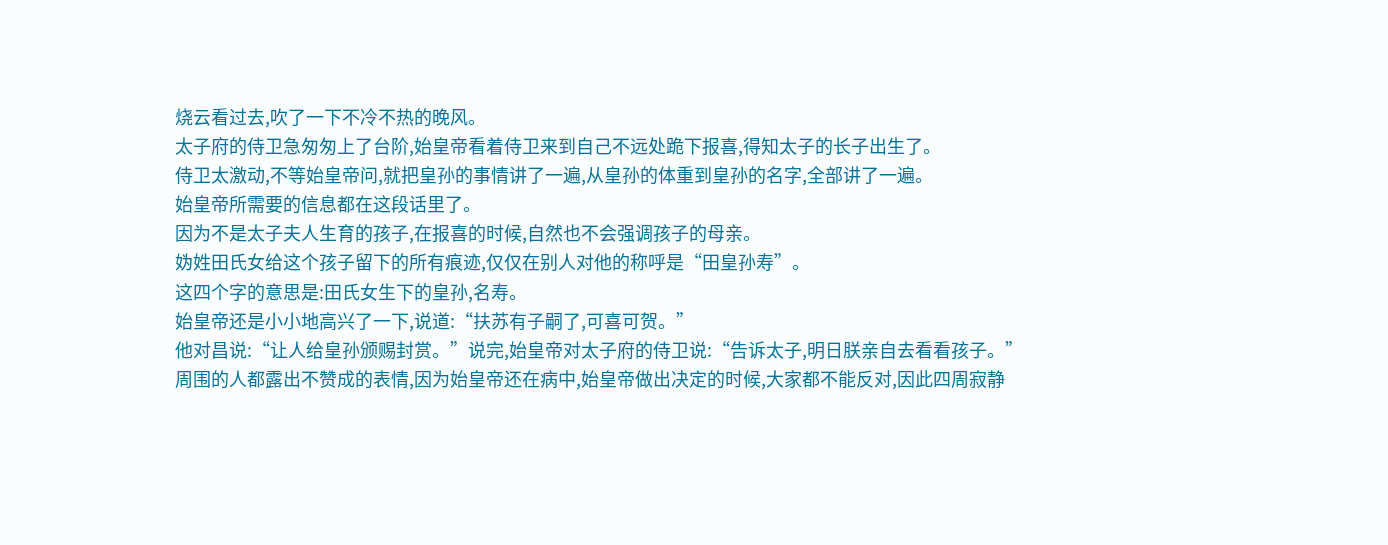烧云看过去,吹了一下不冷不热的晚风。
太子府的侍卫急匆匆上了台阶,始皇帝看着侍卫来到自己不远处跪下报喜,得知太子的长子出生了。
侍卫太激动,不等始皇帝问,就把皇孙的事情讲了一遍,从皇孙的体重到皇孙的名字,全部讲了一遍。
始皇帝所需要的信息都在这段话里了。
因为不是太子夫人生育的孩子,在报喜的时候,自然也不会强调孩子的母亲。
妫姓田氏女给这个孩子留下的所有痕迹,仅仅在别人对他的称呼是“田皇孙寿”。
这四个字的意思是:田氏女生下的皇孙,名寿。
始皇帝还是小小地高兴了一下,说道:“扶苏有子嗣了,可喜可贺。”
他对昌说:“让人给皇孙颁赐封赏。”说完,始皇帝对太子府的侍卫说:“告诉太子,明日朕亲自去看看孩子。”
周围的人都露出不赞成的表情,因为始皇帝还在病中,始皇帝做出决定的时候,大家都不能反对,因此四周寂静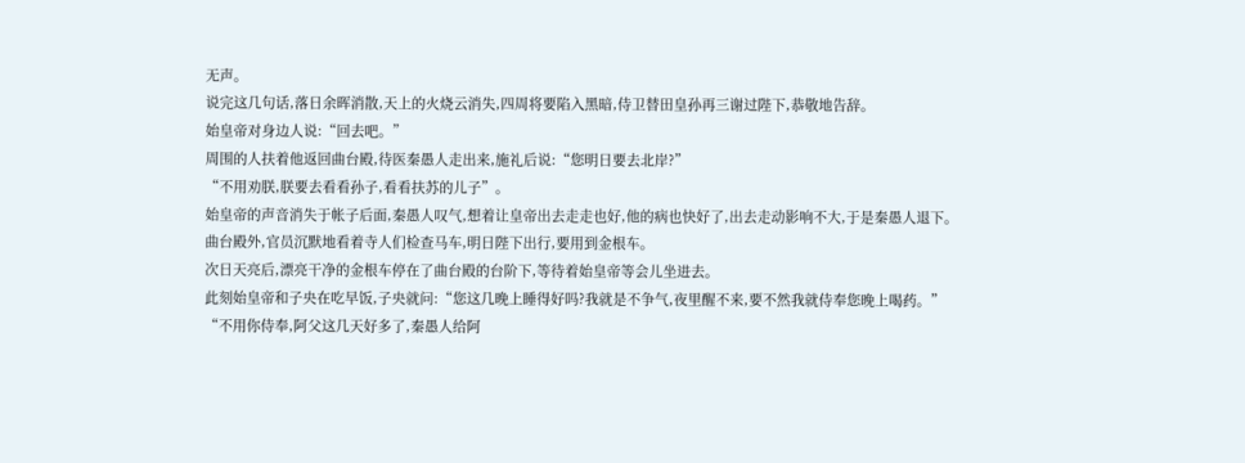无声。
说完这几句话,落日余晖消散,天上的火烧云消失,四周将要陷入黑暗,侍卫替田皇孙再三谢过陛下,恭敬地告辞。
始皇帝对身边人说:“回去吧。”
周围的人扶着他返回曲台殿,待医秦愚人走出来,施礼后说:“您明日要去北岸?”
“不用劝朕,朕要去看看孙子,看看扶苏的儿子”。
始皇帝的声音消失于帐子后面,秦愚人叹气,想着让皇帝出去走走也好,他的病也快好了,出去走动影响不大,于是秦愚人退下。
曲台殿外,官员沉默地看着寺人们检查马车,明日陛下出行,要用到金根车。
次日天亮后,漂亮干净的金根车停在了曲台殿的台阶下,等待着始皇帝等会儿坐进去。
此刻始皇帝和子央在吃早饭,子央就问:“您这几晚上睡得好吗?我就是不争气,夜里醒不来,要不然我就侍奉您晚上喝药。”
“不用你侍奉,阿父这几天好多了,秦愚人给阿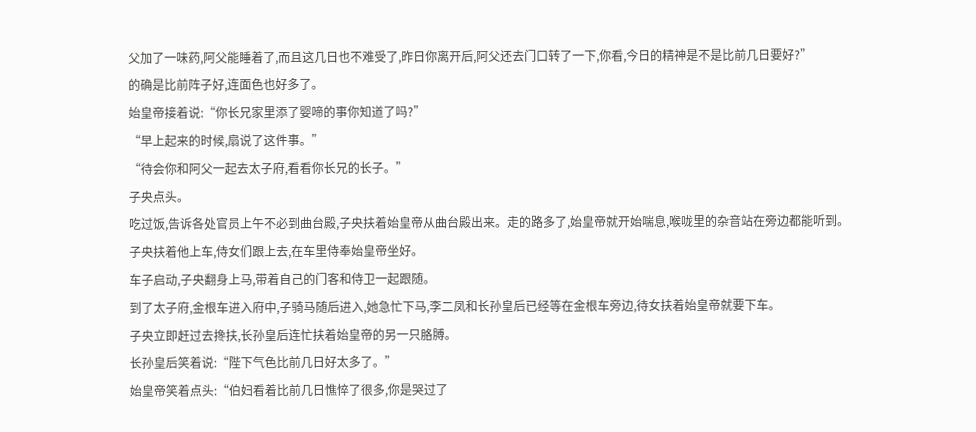父加了一味药,阿父能睡着了,而且这几日也不难受了,昨日你离开后,阿父还去门口转了一下,你看,今日的精神是不是比前几日要好?”
的确是比前阵子好,连面色也好多了。
始皇帝接着说:“你长兄家里添了婴啼的事你知道了吗?”
“早上起来的时候,扇说了这件事。”
“待会你和阿父一起去太子府,看看你长兄的长子。”
子央点头。
吃过饭,告诉各处官员上午不必到曲台殿,子央扶着始皇帝从曲台殿出来。走的路多了,始皇帝就开始喘息,喉咙里的杂音站在旁边都能听到。
子央扶着他上车,侍女们跟上去,在车里侍奉始皇帝坐好。
车子启动,子央翻身上马,带着自己的门客和侍卫一起跟随。
到了太子府,金根车进入府中,子骑马随后进入,她急忙下马,李二凤和长孙皇后已经等在金根车旁边,待女扶着始皇帝就要下车。
子央立即赶过去搀扶,长孙皇后连忙扶着始皇帝的另一只胳膊。
长孙皇后笑着说:“陛下气色比前几日好太多了。”
始皇帝笑着点头:“伯妇看着比前几日憔悴了很多,你是哭过了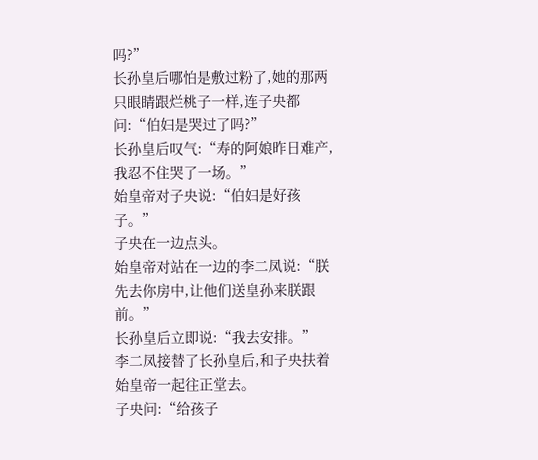吗?”
长孙皇后哪怕是敷过粉了,她的那两只眼睛跟烂桃子一样,连子央都问:“伯妇是哭过了吗?”
长孙皇后叹气:“寿的阿娘昨日难产,我忍不住哭了一场。”
始皇帝对子央说:“伯妇是好孩子。”
子央在一边点头。
始皇帝对站在一边的李二凤说:“朕先去你房中,让他们送皇孙来朕跟前。”
长孙皇后立即说:“我去安排。”
李二凤接替了长孙皇后,和子央扶着始皇帝一起往正堂去。
子央问:“给孩子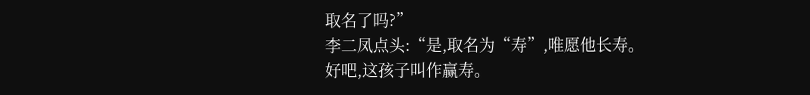取名了吗?”
李二凤点头:“是,取名为“寿”,唯愿他长寿。
好吧,这孩子叫作赢寿。